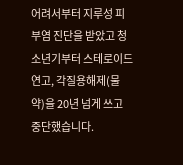어려서부터 지루성 피부염 진단을 받았고 청소년기부터 스테로이드 연고, 각질용해제(물약)을 20년 넘게 쓰고 중단했습니다.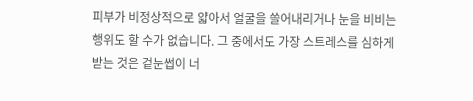피부가 비정상적으로 얇아서 얼굴을 쓸어내리거나 눈을 비비는 행위도 할 수가 없습니다. 그 중에서도 가장 스트레스를 심하게 받는 것은 겉눈썹이 너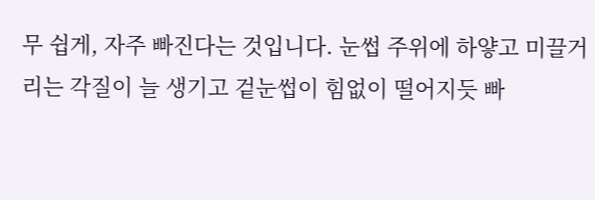무 쉽게, 자주 빠진다는 것입니다. 눈썹 주위에 하얗고 미끌거리는 각질이 늘 생기고 겉눈썹이 힘없이 떨어지듯 빠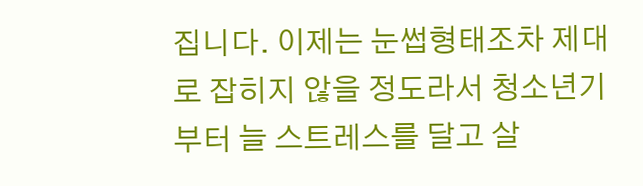집니다. 이제는 눈썹형태조차 제대로 잡히지 않을 정도라서 청소년기부터 늘 스트레스를 달고 살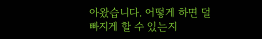아왔습니다. 어떻게 하면 덜 빠지게 할 수 있는지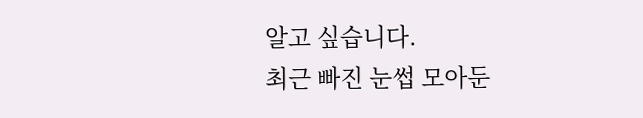알고 싶습니다.
최근 빠진 눈썹 모아둔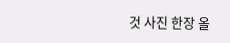것 사진 한장 올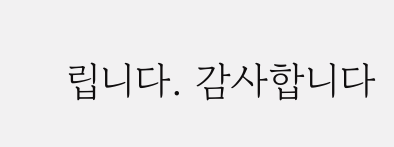립니다. 감사합니다